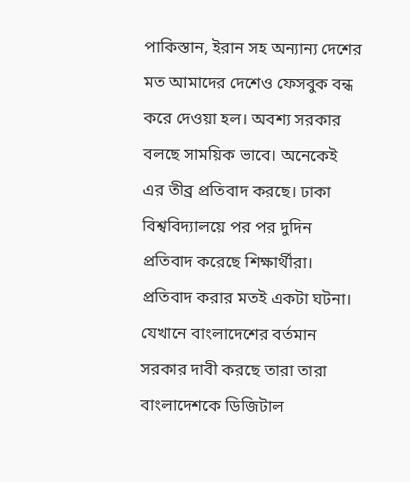পাকিস্তান, ইরান সহ অন্যান্য দেশের মত আমাদের দেশেও ফেসবুক বন্ধ করে দেওয়া হল। অবশ্য সরকার বলছে সাময়িক ভাবে। অনেকেই এর তীব্র প্রতিবাদ করছে। ঢাকা বিশ্ববিদ্যালয়ে পর পর দুদিন প্রতিবাদ করেছে শিক্ষার্থীরা। প্রতিবাদ করার মতই একটা ঘটনা। যেখানে বাংলাদেশের বর্তমান সরকার দাবী করছে তারা তারা বাংলাদেশকে ডিজিটাল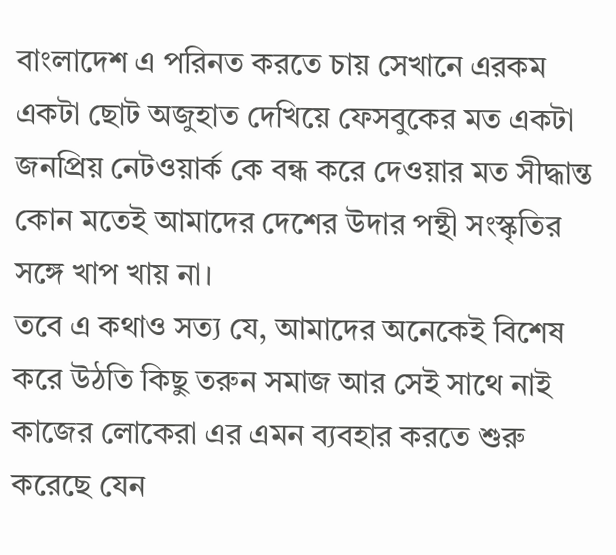বাংলাদেশ এ পরিনত করতে চায় সেখানে এরকম একটা ছোট অজুহাত দেখিয়ে ফেসবুকের মত একটা জনপ্রিয় নেটওয়ার্ক কে বন্ধ করে দেওয়ার মত সীদ্ধান্ত কোন মতেই আমাদের দেশের উদার পন্থী সংস্কৃতির সঙ্গে খাপ খায় না।
তবে এ কথাও সত্য যে, আমাদের অনেকেই বিশেষ করে উঠতি কিছু তরুন সমাজ আর সেই সাথে নাই কাজের লোকেরা এর এমন ব্যবহার করতে শুরু করেছে যেন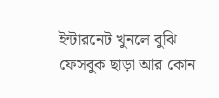ইন্টারনেট খুনলে বুঝি ফেসবুক ছাড়া আর কোন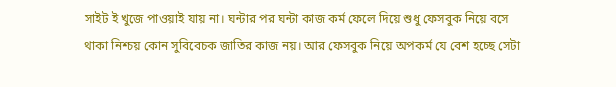সাইট ই খুজে পাওয়াই যায় না। ঘন্টার পর ঘন্টা কাজ কর্ম ফেলে দিয়ে শুধু ফেসবুক নিয়ে বসে থাকা নিশ্চয় কোন সুবিবেচক জাতির কাজ নয়। আর ফেসবুক নিয়ে অপকর্ম যে বেশ হচ্ছে সেটা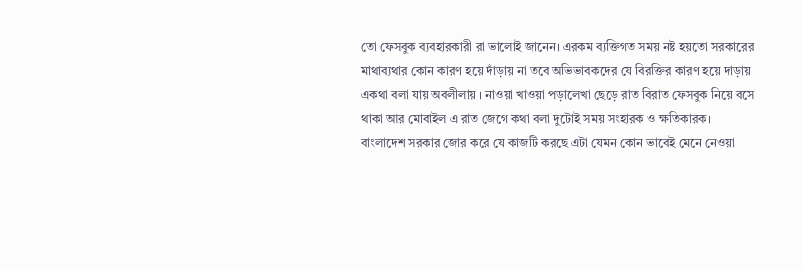তো ফেসবুক ব্যবহারকারী রা ভালোই জানেন। এরকম ব্যক্তিগত সময় নষ্ট হয়তো সরকারের মাথাব্যথার কোন কারণ হয়ে দাঁড়ায় না তবে অভিভাবকদের যে বিরক্তির কারণ হয়ে দাড়ায় একথা বলা যায় অবলীলায় । নাওয়া খাওয়া পড়ালেখা ছেড়ে রাত বিরাত ফেসবুক নিয়ে বসে থাকা আর মোবাইল এ রাত জেগে কথা বলা দুটোই সময় সংহারক ও ক্ষতিকারক।
বাংলাদেশ সরকার জোর করে যে কাজটি করছে এটা যেমন কোন ভাবেই মেনে নেওয়া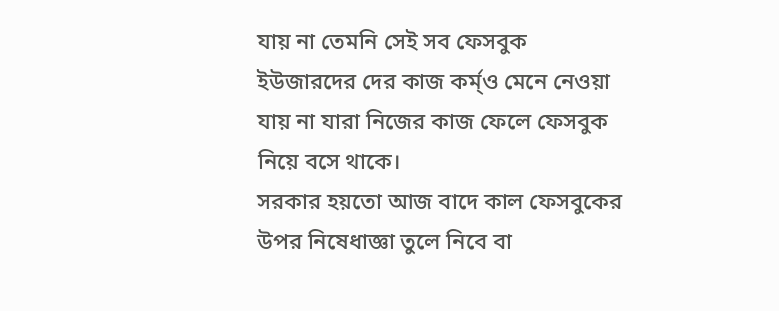যায় না তেমনি সেই সব ফেসবুক ইউজারদের দের কাজ কর্ম্ও মেনে নেওয়া যায় না যারা নিজের কাজ ফেলে ফেসবুক নিয়ে বসে থাকে।
সরকার হয়তো আজ বাদে কাল ফেসবুকের উপর নিষেধাজ্ঞা তুলে নিবে বা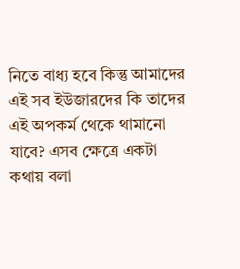নিতে বাধ্য হবে কিন্তু আমাদের এই সব ইউজারদের কি তাদের এই অপকর্ম থেকে থামানো যাবে? এসব ক্ষেত্রে একটা কথায় বলা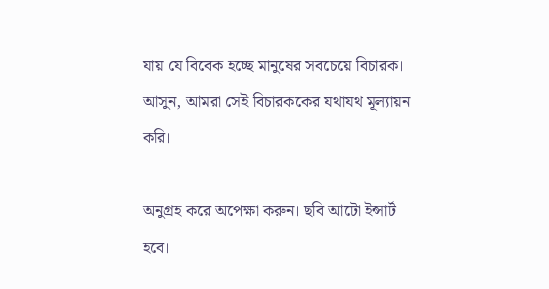যায় যে বিবেক হচ্ছে মানুষের সবচেয়ে বিচারক। আসুন, আমরা সেই বিচারককের যথাযথ মূল্যায়ন করি।

অনুগ্রহ করে অপেক্ষা করুন। ছবি আটো ইন্সার্ট হবে।